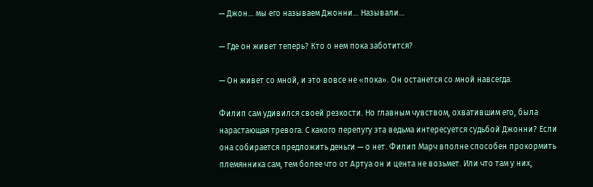— Джон… мы его называем Джонни… Называли…

— Где он живет теперь? Кто о нем пока заботится?

— Он живет со мной, и это вовсе не «пока». Он останется со мной навсегда.

Филип сам удивился своей резкости. Но главным чувством, охватившим его, была нарастающая тревога. С какого перепугу эта ведьма интересуется судьбой Джонни? Если она собирается предложить деньги — о нет. Филип Марч вполне способен прокормить племянника сам, тем более что от Артуа он и цента не возьмет. Или что там у них,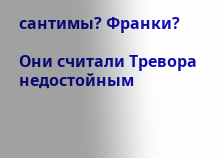сантимы? Франки?

Они считали Тревора недостойным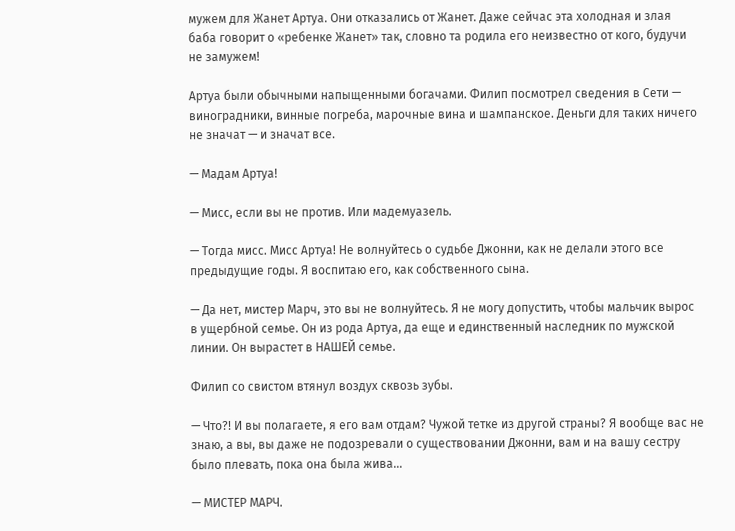мужем для Жанет Артуа. Они отказались от Жанет. Даже сейчас эта холодная и злая баба говорит о «ребенке Жанет» так, словно та родила его неизвестно от кого, будучи не замужем!

Артуа были обычными напыщенными богачами. Филип посмотрел сведения в Сети — виноградники, винные погреба, марочные вина и шампанское. Деньги для таких ничего не значат — и значат все.

— Мадам Артуа!

— Мисс, если вы не против. Или мадемуазель.

— Тогда мисс. Мисс Артуа! Не волнуйтесь о судьбе Джонни, как не делали этого все предыдущие годы. Я воспитаю его, как собственного сына.

— Да нет, мистер Марч, это вы не волнуйтесь. Я не могу допустить, чтобы мальчик вырос в ущербной семье. Он из рода Артуа, да еще и единственный наследник по мужской линии. Он вырастет в НАШЕЙ семье.

Филип со свистом втянул воздух сквозь зубы.

— Что?! И вы полагаете, я его вам отдам? Чужой тетке из другой страны? Я вообще вас не знаю, а вы, вы даже не подозревали о существовании Джонни, вам и на вашу сестру было плевать, пока она была жива…

— МИСТЕР МАРЧ.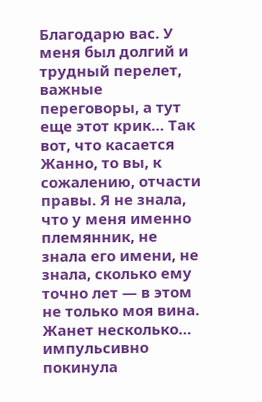Благодарю вас. У меня был долгий и трудный перелет, важные переговоры, а тут еще этот крик… Так вот, что касается Жанно, то вы, к сожалению, отчасти правы. Я не знала, что у меня именно племянник, не знала его имени, не знала, сколько ему точно лет — в этом не только моя вина. Жанет несколько… импульсивно покинула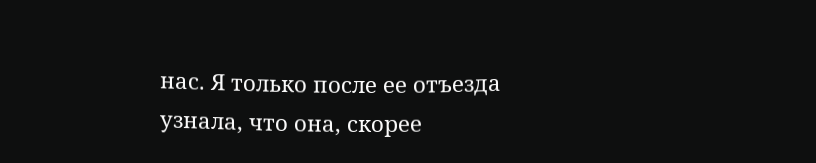нас. Я только после ее отъезда узнала, что она, скорее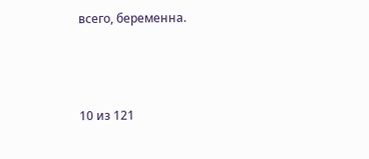всего, беременна.



10 из 121